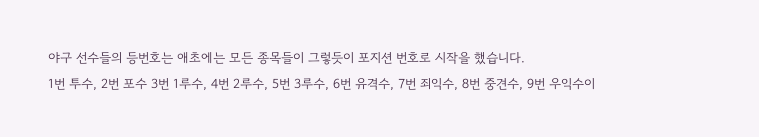야구 선수들의 등번호는 애초에는 모든 종목들이 그렇듯이 포지션 번호로 시작을 했습니다.
1번 투수, 2번 포수 3번 1루수, 4번 2루수, 5번 3루수, 6번 유격수, 7번 죄익수, 8번 중견수, 9번 우익수이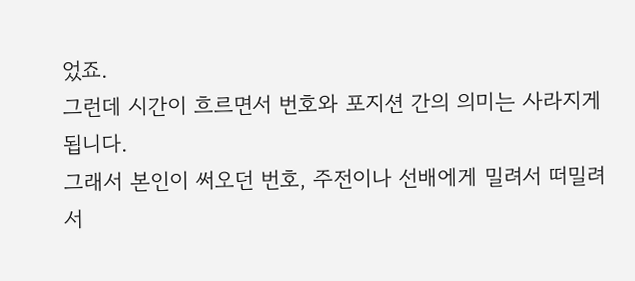었죠.
그런데 시간이 흐르면서 번호와 포지션 간의 의미는 사라지게 됩니다.
그래서 본인이 써오던 번호, 주전이나 선배에게 밀려서 떠밀려서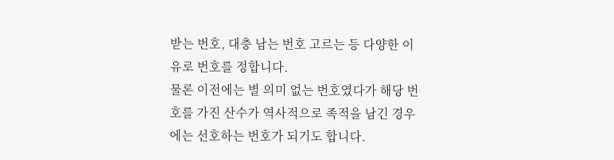받는 번호, 대충 남는 번호 고르는 등 다양한 이유로 번호를 정합니다.
물론 이전에는 별 의미 없는 번호였다가 해당 번호를 가진 산수가 역사적으로 족적을 남긴 경우에는 선호하는 번호가 되기도 합니다.